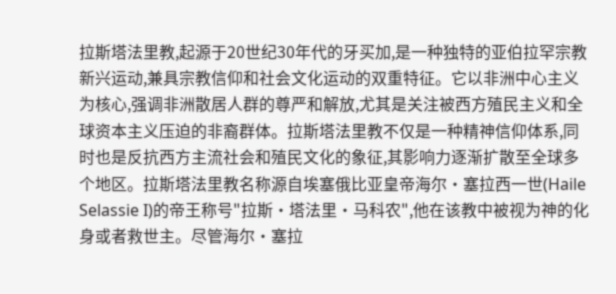拉斯塔法里教,起源于20世纪30年代的牙买加,是一种独特的亚伯拉罕宗教新兴运动,兼具宗教信仰和社会文化运动的双重特征。它以非洲中心主义为核心,强调非洲散居人群的尊严和解放,尤其是关注被西方殖民主义和全球资本主义压迫的非裔群体。拉斯塔法里教不仅是一种精神信仰体系,同时也是反抗西方主流社会和殖民文化的象征,其影响力逐渐扩散至全球多个地区。拉斯塔法里教名称源自埃塞俄比亚皇帝海尔·塞拉西一世(Haile Selassie I)的帝王称号"拉斯·塔法里·马科农",他在该教中被视为神的化身或者救世主。尽管海尔·塞拉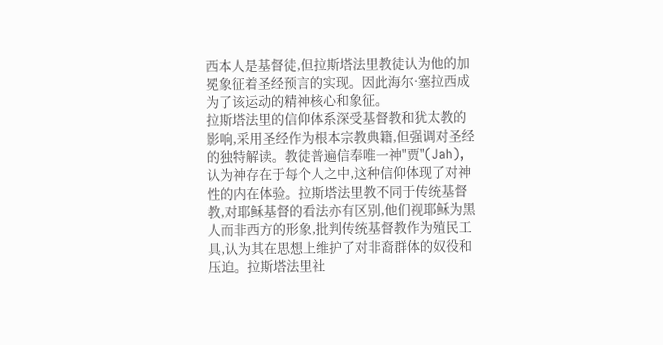西本人是基督徒,但拉斯塔法里教徒认为他的加冕象征着圣经预言的实现。因此海尔·塞拉西成为了该运动的精神核心和象征。
拉斯塔法里的信仰体系深受基督教和犹太教的影响,采用圣经作为根本宗教典籍,但强调对圣经的独特解读。教徒普遍信奉唯一神"贾"(Jah),认为神存在于每个人之中,这种信仰体现了对神性的内在体验。拉斯塔法里教不同于传统基督教,对耶稣基督的看法亦有区别,他们视耶稣为黑人而非西方的形象,批判传统基督教作为殖民工具,认为其在思想上维护了对非裔群体的奴役和压迫。拉斯塔法里社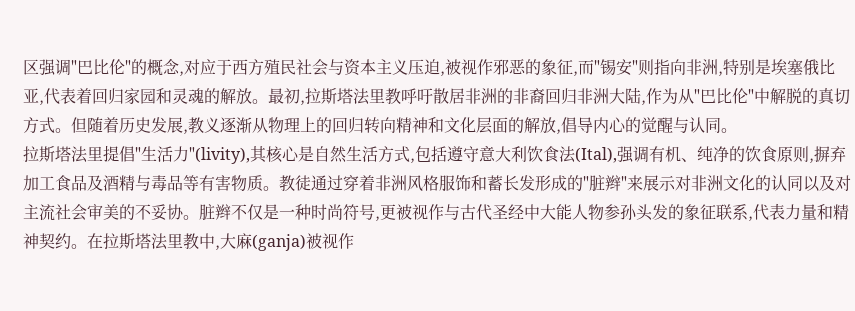区强调"巴比伦"的概念,对应于西方殖民社会与资本主义压迫,被视作邪恶的象征,而"锡安"则指向非洲,特别是埃塞俄比亚,代表着回归家园和灵魂的解放。最初,拉斯塔法里教呼吁散居非洲的非裔回归非洲大陆,作为从"巴比伦"中解脱的真切方式。但随着历史发展,教义逐渐从物理上的回归转向精神和文化层面的解放,倡导内心的觉醒与认同。
拉斯塔法里提倡"生活力"(livity),其核心是自然生活方式,包括遵守意大利饮食法(Ital),强调有机、纯净的饮食原则,摒弃加工食品及酒精与毒品等有害物质。教徒通过穿着非洲风格服饰和蓄长发形成的"脏辫"来展示对非洲文化的认同以及对主流社会审美的不妥协。脏辫不仅是一种时尚符号,更被视作与古代圣经中大能人物参孙头发的象征联系,代表力量和精神契约。在拉斯塔法里教中,大麻(ganja)被视作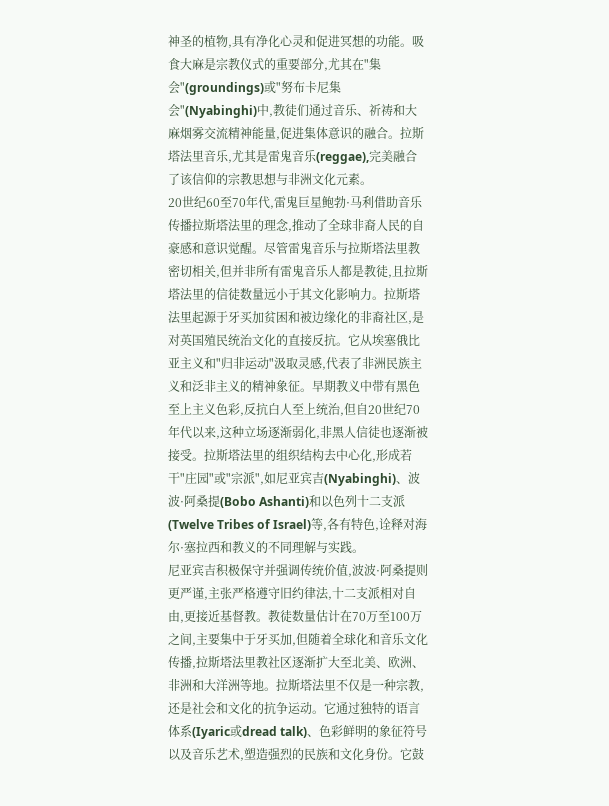神圣的植物,具有净化心灵和促进冥想的功能。吸食大麻是宗教仪式的重要部分,尤其在"集会"(groundings)或"努布卡尼集会"(Nyabinghi)中,教徒们通过音乐、祈祷和大麻烟雾交流精神能量,促进集体意识的融合。拉斯塔法里音乐,尤其是雷鬼音乐(reggae),完美融合了该信仰的宗教思想与非洲文化元素。
20世纪60至70年代,雷鬼巨星鲍勃·马利借助音乐传播拉斯塔法里的理念,推动了全球非裔人民的自豪感和意识觉醒。尽管雷鬼音乐与拉斯塔法里教密切相关,但并非所有雷鬼音乐人都是教徒,且拉斯塔法里的信徒数量远小于其文化影响力。拉斯塔法里起源于牙买加贫困和被边缘化的非裔社区,是对英国殖民统治文化的直接反抗。它从埃塞俄比亚主义和"归非运动"汲取灵感,代表了非洲民族主义和泛非主义的精神象征。早期教义中带有黑色至上主义色彩,反抗白人至上统治,但自20世纪70年代以来,这种立场逐渐弱化,非黑人信徒也逐渐被接受。拉斯塔法里的组织结构去中心化,形成若干"庄园"或"宗派",如尼亚宾吉(Nyabinghi)、波波·阿桑提(Bobo Ashanti)和以色列十二支派(Twelve Tribes of Israel)等,各有特色,诠释对海尔·塞拉西和教义的不同理解与实践。
尼亚宾吉积极保守并强调传统价值,波波·阿桑提则更严谨,主张严格遵守旧约律法,十二支派相对自由,更接近基督教。教徒数量估计在70万至100万之间,主要集中于牙买加,但随着全球化和音乐文化传播,拉斯塔法里教社区逐渐扩大至北美、欧洲、非洲和大洋洲等地。拉斯塔法里不仅是一种宗教,还是社会和文化的抗争运动。它通过独特的语言体系(Iyaric或dread talk)、色彩鲜明的象征符号以及音乐艺术,塑造强烈的民族和文化身份。它鼓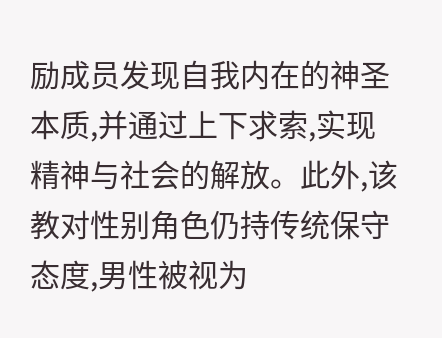励成员发现自我内在的神圣本质,并通过上下求索,实现精神与社会的解放。此外,该教对性别角色仍持传统保守态度,男性被视为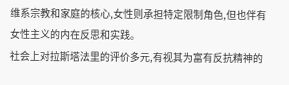维系宗教和家庭的核心,女性则承担特定限制角色,但也伴有女性主义的内在反思和实践。
社会上对拉斯塔法里的评价多元,有视其为富有反抗精神的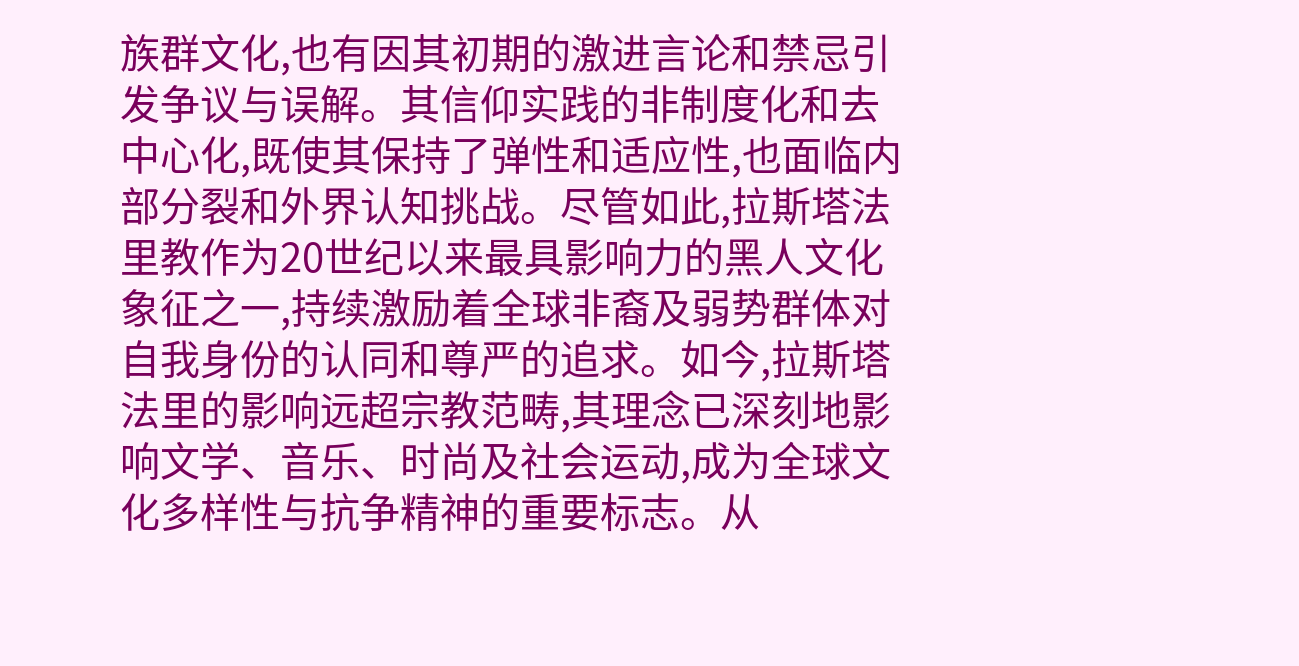族群文化,也有因其初期的激进言论和禁忌引发争议与误解。其信仰实践的非制度化和去中心化,既使其保持了弹性和适应性,也面临内部分裂和外界认知挑战。尽管如此,拉斯塔法里教作为20世纪以来最具影响力的黑人文化象征之一,持续激励着全球非裔及弱势群体对自我身份的认同和尊严的追求。如今,拉斯塔法里的影响远超宗教范畴,其理念已深刻地影响文学、音乐、时尚及社会运动,成为全球文化多样性与抗争精神的重要标志。从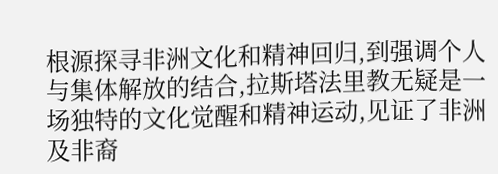根源探寻非洲文化和精神回归,到强调个人与集体解放的结合,拉斯塔法里教无疑是一场独特的文化觉醒和精神运动,见证了非洲及非裔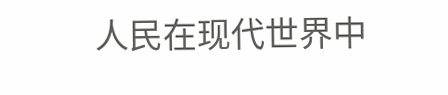人民在现代世界中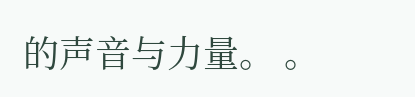的声音与力量。 。